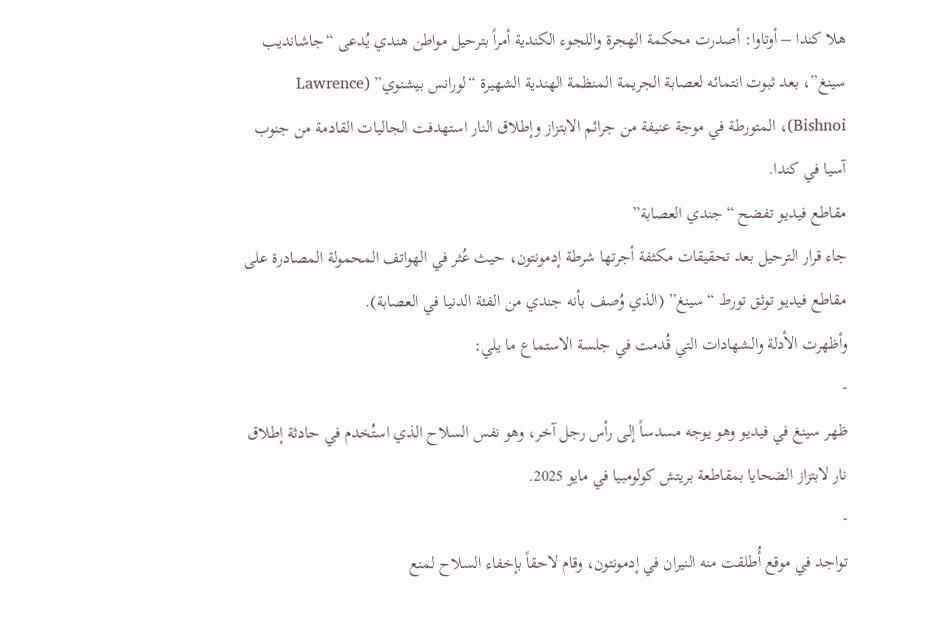هلا كندا – أوتاوا: أصدرت محكمة الهجرة واللجوء الكندية أمراً بترحيل مواطن هندي يُدعى “جاشانديب سينغ”، بعد ثبوت انتمائه لعصابة الجريمة المنظمة الهندية الشهيرة “لورانس بيشنوي” (Lawrence Bishnoi)، المتورطة في موجة عنيفة من جرائم الابتزاز وإطلاق النار استهدفت الجاليات القادمة من جنوب آسيا في كندا.
مقاطع فيديو تفضح “جندي العصابة”
جاء قرار الترحيل بعد تحقيقات مكثفة أجرتها شرطة إدمونتون، حيث عُثر في الهواتف المحمولة المصادرة على مقاطع فيديو توثق تورط “سينغ” (الذي وُصف بأنه جندي من الفئة الدنيا في العصابة).
وأظهرت الأدلة والشهادات التي قُدمت في جلسة الاستماع ما يلي:
-
ظهر سينغ في فيديو وهو يوجه مسدساً إلى رأس رجل آخر، وهو نفس السلاح الذي استُخدم في حادثة إطلاق نار لابتزاز الضحايا بمقاطعة بريتش كولومبيا في مايو 2025.
-
تواجد في موقع أُطلقت منه النيران في إدمونتون، وقام لاحقاً بإخفاء السلاح لمنع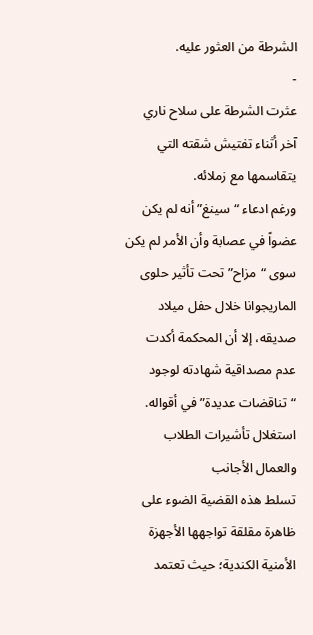الشرطة من العثور عليه.
-
عثرت الشرطة على سلاح ناري آخر أثناء تفتيش شقته التي يتقاسمها مع زملائه.
ورغم ادعاء “سينغ” أنه لم يكن عضواً في عصابة وأن الأمر لم يكن سوى “مزاح” تحت تأثير حلوى الماريجوانا خلال حفل ميلاد صديقه، إلا أن المحكمة أكدت عدم مصداقية شهادته لوجود “تناقضات عديدة” في أقواله.
استغلال تأشيرات الطلاب والعمال الأجانب
تسلط هذه القضية الضوء على ظاهرة مقلقة تواجهها الأجهزة الأمنية الكندية؛ حيث تعتمد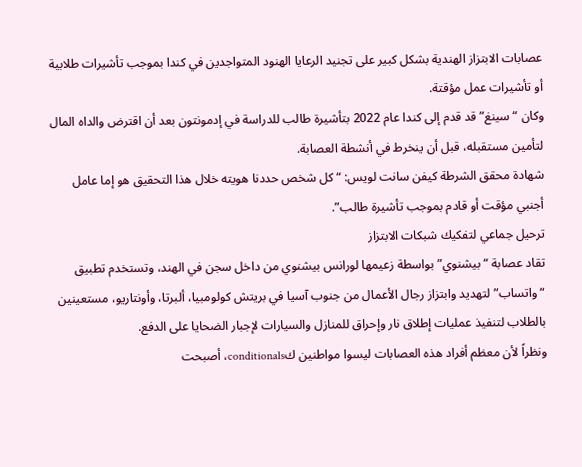عصابات الابتزاز الهندية بشكل كبير على تجنيد الرعايا الهنود المتواجدين في كندا بموجب تأشيرات طلابية أو تأشيرات عمل مؤقتة.
وكان “سينغ” قد قدم إلى كندا عام 2022 بتأشيرة طالب للدراسة في إدمونتون بعد أن اقترض والداه المال لتأمين مستقبله، قبل أن ينخرط في أنشطة العصابة.
شهادة محقق الشرطة كيفن سانت لويس: “كل شخص حددنا هويته خلال هذا التحقيق هو إما عامل أجنبي مؤقت أو قادم بموجب تأشيرة طالب”.
ترحيل جماعي لتفكيك شبكات الابتزاز
تقاد عصابة “بيشنوي” بواسطة زعيمها لورانس بيشنوي من داخل سجن في الهند، وتستخدم تطبيق “واتساب” لتهديد وابتزاز رجال الأعمال من جنوب آسيا في بريتش كولومبيا، ألبرتا، وأونتاريو، مستعينين بالطلاب لتنفيذ عمليات إطلاق نار وإحراق للمنازل والسيارات لإجبار الضحايا على الدفع.
ونظراً لأن معظم أفراد هذه العصابات ليسوا مواطنين كconditionals، أصبحت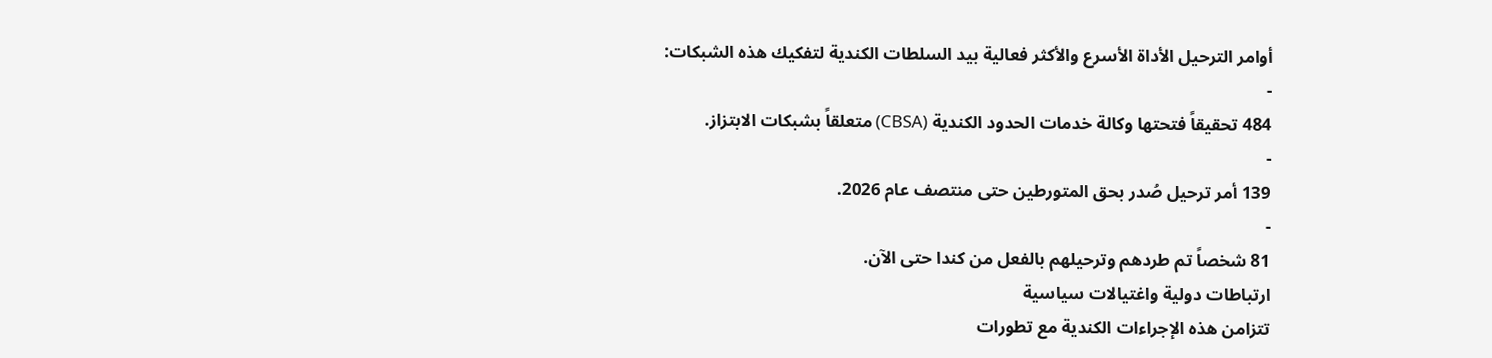أوامر الترحيل الأداة الأسرع والأكثر فعالية بيد السلطات الكندية لتفكيك هذه الشبكات:
-
484 تحقيقاً فتحتها وكالة خدمات الحدود الكندية (CBSA) متعلقاً بشبكات الابتزاز.
-
139 أمر ترحيل صُدر بحق المتورطين حتى منتصف عام 2026.
-
81 شخصاً تم طردهم وترحيلهم بالفعل من كندا حتى الآن.
ارتباطات دولية واغتيالات سياسية
تتزامن هذه الإجراءات الكندية مع تطورات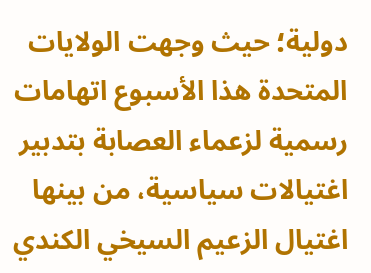دولية؛ حيث وجهت الولايات المتحدة هذا الأسبوع اتهامات رسمية لزعماء العصابة بتدبير اغتيالات سياسية، من بينها اغتيال الزعيم السيخي الكندي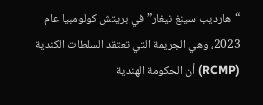“هارديب سينغ نيغار” في بريتش كولومبيا عام 2023، وهي الجريمة التي تعتقد السلطات الكندية (RCMP) أن الحكومة الهندية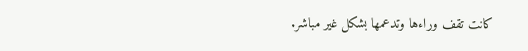كانت تقف وراءها وتدعمها بشكل غير مباشر.